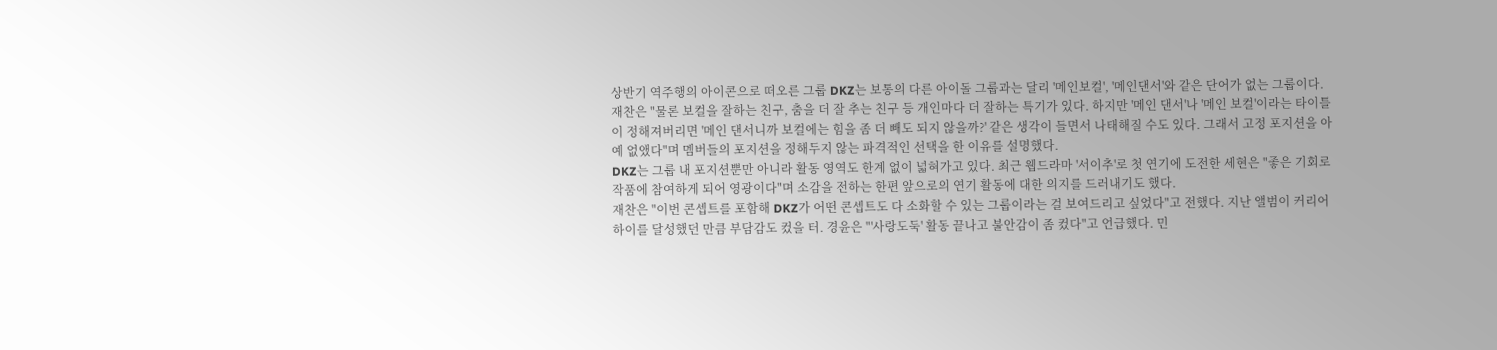상반기 역주행의 아이콘으로 떠오른 그룹 DKZ는 보통의 다른 아이돌 그룹과는 달리 '메인보컬', '메인댄서'와 같은 단어가 없는 그룹이다. 재찬은 "물론 보컬을 잘하는 친구, 춤을 더 잘 추는 친구 등 개인마다 더 잘하는 특기가 있다. 하지만 '메인 댄서'나 '메인 보컬'이라는 타이틀이 정해져버리면 '메인 댄서니까 보컬에는 힘을 좀 더 빼도 되지 않을까?' 같은 생각이 들면서 나태해질 수도 있다. 그래서 고정 포지션을 아예 없앴다"며 멤버들의 포지션을 정해두지 않는 파격적인 선택을 한 이유를 설명했다.
DKZ는 그룹 내 포지션뿐만 아니라 활동 영역도 한계 없이 넓혀가고 있다. 최근 웹드라마 '서이추'로 첫 연기에 도전한 세현은 "좋은 기회로 작품에 참여하게 되어 영광이다"며 소감을 전하는 한편 앞으로의 연기 활동에 대한 의지를 드러내기도 했다.
재찬은 "이번 콘셉트를 포함해 DKZ가 어떤 콘셉트도 다 소화할 수 있는 그룹이라는 걸 보여드리고 싶었다"고 전했다. 지난 앨범이 커리어 하이를 달성했던 만큼 부담감도 컸을 터. 경윤은 "'사랑도둑' 활동 끝나고 불안감이 좀 컸다"고 언급했다. 민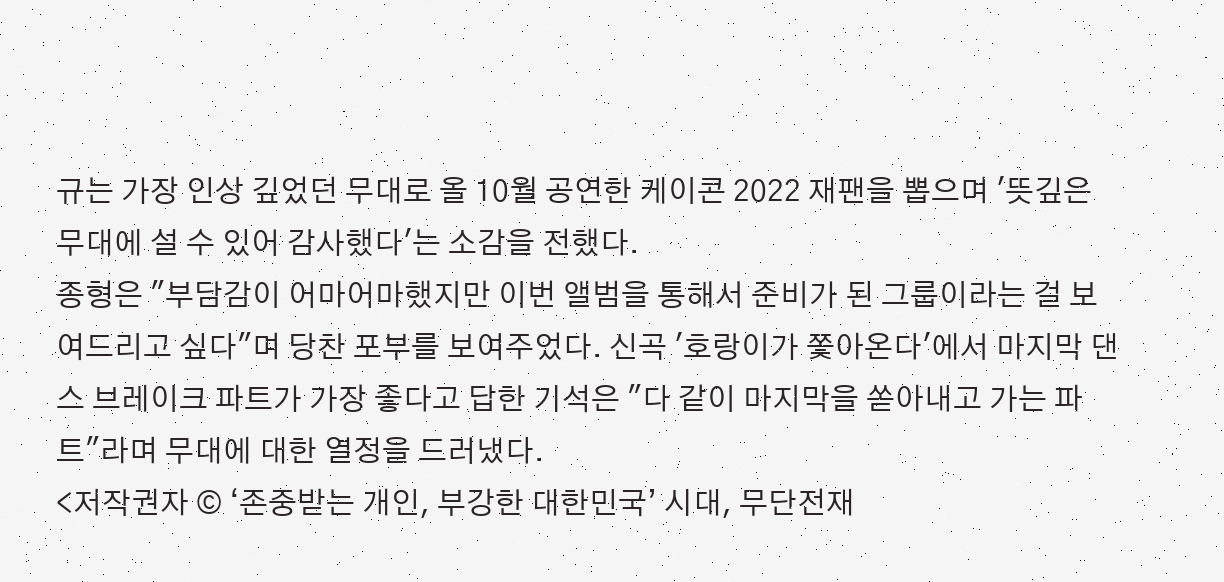규는 가장 인상 깊었던 무대로 올 10월 공연한 케이콘 2022 재팬을 뽑으며 '뜻깊은 무대에 설 수 있어 감사했다'는 소감을 전했다.
종형은 "부담감이 어마어마했지만 이번 앨범을 통해서 준비가 된 그룹이라는 걸 보여드리고 싶다"며 당찬 포부를 보여주었다. 신곡 '호랑이가 쫓아온다'에서 마지막 댄스 브레이크 파트가 가장 좋다고 답한 기석은 "다 같이 마지막을 쏟아내고 가는 파트"라며 무대에 대한 열정을 드러냈다.
<저작권자 © ‘존중받는 개인, 부강한 대한민국’ 시대, 무단전재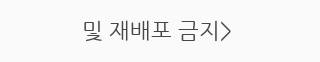및 재배포 금지>